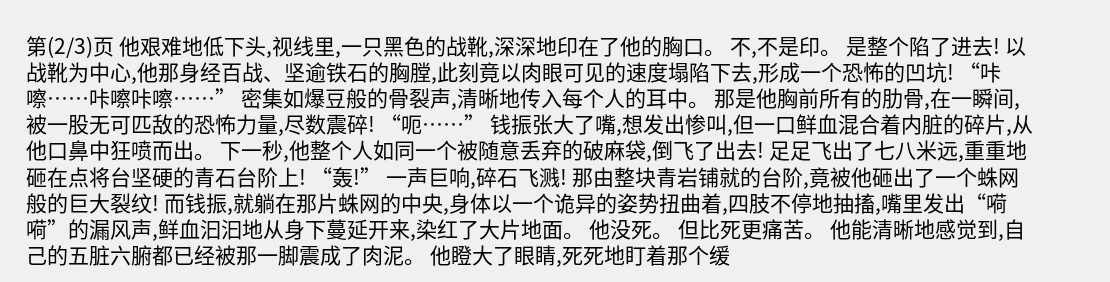第(2/3)页 他艰难地低下头,视线里,一只黑色的战靴,深深地印在了他的胸口。 不,不是印。 是整个陷了进去! 以战靴为中心,他那身经百战、坚逾铁石的胸膛,此刻竟以肉眼可见的速度塌陷下去,形成一个恐怖的凹坑! “咔嚓……咔嚓咔嚓……” 密集如爆豆般的骨裂声,清晰地传入每个人的耳中。 那是他胸前所有的肋骨,在一瞬间,被一股无可匹敌的恐怖力量,尽数震碎! “呃……” 钱振张大了嘴,想发出惨叫,但一口鲜血混合着内脏的碎片,从他口鼻中狂喷而出。 下一秒,他整个人如同一个被随意丢弃的破麻袋,倒飞了出去! 足足飞出了七八米远,重重地砸在点将台坚硬的青石台阶上! “轰!” 一声巨响,碎石飞溅! 那由整块青岩铺就的台阶,竟被他砸出了一个蛛网般的巨大裂纹! 而钱振,就躺在那片蛛网的中央,身体以一个诡异的姿势扭曲着,四肢不停地抽搐,嘴里发出“嗬嗬”的漏风声,鲜血汩汩地从身下蔓延开来,染红了大片地面。 他没死。 但比死更痛苦。 他能清晰地感觉到,自己的五脏六腑都已经被那一脚震成了肉泥。 他瞪大了眼睛,死死地盯着那个缓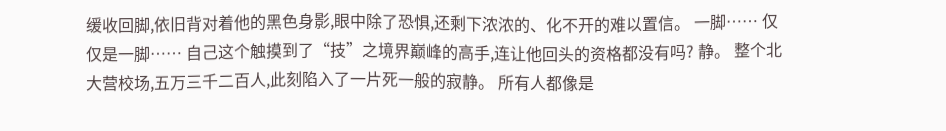缓收回脚,依旧背对着他的黑色身影,眼中除了恐惧,还剩下浓浓的、化不开的难以置信。 一脚…… 仅仅是一脚…… 自己这个触摸到了“技”之境界巅峰的高手,连让他回头的资格都没有吗? 静。 整个北大营校场,五万三千二百人,此刻陷入了一片死一般的寂静。 所有人都像是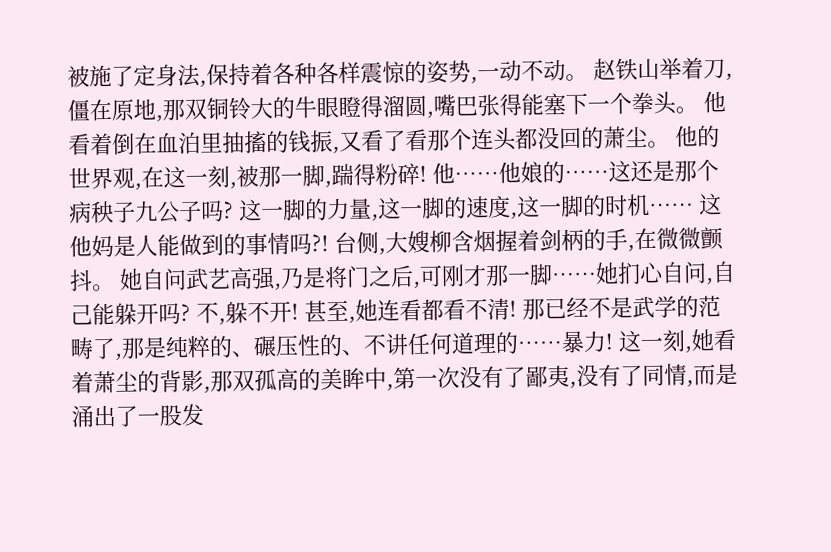被施了定身法,保持着各种各样震惊的姿势,一动不动。 赵铁山举着刀,僵在原地,那双铜铃大的牛眼瞪得溜圆,嘴巴张得能塞下一个拳头。 他看着倒在血泊里抽搐的钱振,又看了看那个连头都没回的萧尘。 他的世界观,在这一刻,被那一脚,踹得粉碎! 他……他娘的……这还是那个病秧子九公子吗? 这一脚的力量,这一脚的速度,这一脚的时机…… 这他妈是人能做到的事情吗?! 台侧,大嫂柳含烟握着剑柄的手,在微微颤抖。 她自问武艺高强,乃是将门之后,可刚才那一脚……她扪心自问,自己能躲开吗? 不,躲不开! 甚至,她连看都看不清! 那已经不是武学的范畴了,那是纯粹的、碾压性的、不讲任何道理的……暴力! 这一刻,她看着萧尘的背影,那双孤高的美眸中,第一次没有了鄙夷,没有了同情,而是涌出了一股发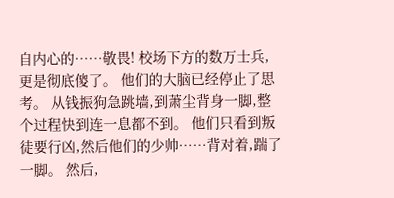自内心的……敬畏! 校场下方的数万士兵,更是彻底傻了。 他们的大脑已经停止了思考。 从钱振狗急跳墙,到萧尘背身一脚,整个过程快到连一息都不到。 他们只看到叛徒要行凶,然后他们的少帅……背对着,踹了一脚。 然后,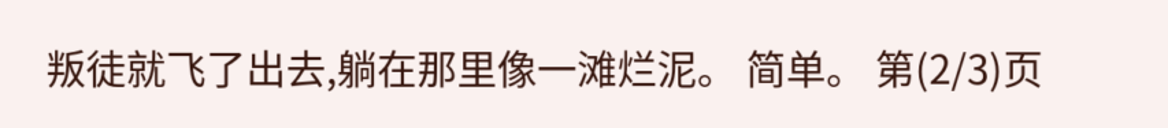叛徒就飞了出去,躺在那里像一滩烂泥。 简单。 第(2/3)页